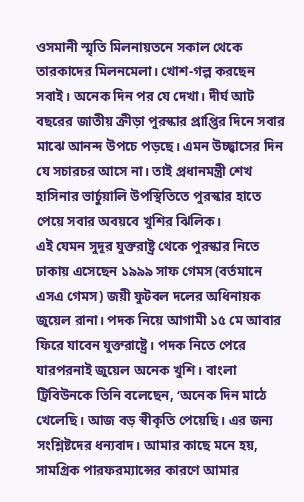ওসমানী স্মৃতি মিলনায়তনে সকাল থেকে তারকাদের মিলনমেলা। খোশ-গল্প করছেন সবাই। অনেক দিন পর যে দেখা। দীর্ঘ আট বছরের জাতীয় ক্রীড়া পুরস্কার প্রাপ্তির দিনে সবার মাঝে আনন্দ উপচে পড়ছে। এমন উচ্ছ্বাসের দিন যে সচারচর আসে না। তাই প্রধানমন্ত্রী শেখ হাসিনার ভার্চুয়ালি উপস্থিতিতে পুরস্কার হাতে পেয়ে সবার অবয়বে খুশির ঝিলিক।
এই যেমন সুদূর যুক্তরাষ্ট্র থেকে পুরস্কার নিতে ঢাকায় এসেছেন ১৯৯৯ সাফ গেমস (বর্তমানে এসএ গেমস) জয়ী ফুটবল দলের অধিনায়ক জুয়েল রানা। পদক নিয়ে আগামী ১৫ মে আবার ফিরে যাবেন যুক্তরাষ্ট্রে। পদক নিতে পেরে যারপরনাই জুয়েল অনেক খুশি। বাংলা ট্রিবিউনকে তিনি বলেছেন, ‘অনেক দিন মাঠে খেলেছি। আজ বড় স্বীকৃতি পেয়েছি। এর জন্য সংশ্লিষ্টদের ধন্যবাদ। আমার কাছে মনে হয়, সামগ্রিক পারফরম্যান্সের কারণে আমার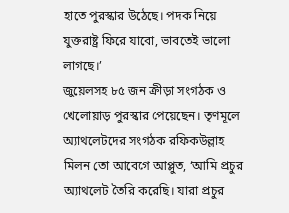হাতে পুরস্কার উঠেছে। পদক নিয়ে যুক্তরাষ্ট্র ফিরে যাবো, ভাবতেই ভালো লাগছে।’
জুয়েলসহ ৮৫ জন ক্রীড়া সংগঠক ও খেলোয়াড় পুরস্কার পেয়েছেন। তৃণমূলে অ্যাথলেটদের সংগঠক রফিকউল্লাহ মিলন তো আবেগে আপ্লুত, ‘আমি প্রচুর অ্যাথলেট তৈরি করেছি। যারা প্রচুর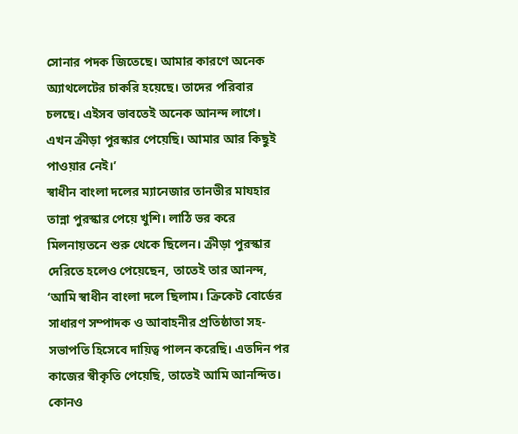সোনার পদক জিতেছে। আমার কারণে অনেক অ্যাথলেটের চাকরি হয়েছে। তাদের পরিবার চলছে। এইসব ভাবতেই অনেক আনন্দ লাগে। এখন ক্রীড়া পুরস্কার পেয়েছি। আমার আর কিছুই পাওয়ার নেই।’
স্বাধীন বাংলা দলের ম্যানেজার তানভীর মাযহার তান্না পুরস্কার পেয়ে খুশি। লাঠি ভর করে মিলনায়তনে শুরু থেকে ছিলেন। ক্রীড়া পুরস্কার দেরিতে হলেও পেয়েছেন, তাতেই তার আনন্দ, ‘আমি স্বাধীন বাংলা দলে ছিলাম। ক্রিকেট বোর্ডের সাধারণ সম্পাদক ও আবাহনীর প্রতিষ্ঠাতা সহ-সভাপতি হিসেবে দায়িত্ব পালন করেছি। এতদিন পর কাজের স্বীকৃতি পেয়েছি, তাতেই আমি আনন্দিত। কোনও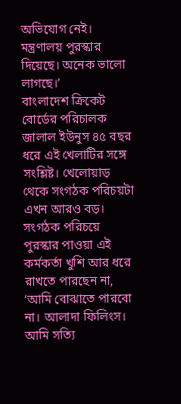অভিযোগ নেই। মন্ত্রণালয় পুরস্কার দিয়েছে। অনেক ভালো লাগছে।’
বাংলাদেশ ক্রিকেট বোর্ডের পরিচালক জালাল ইউনুস ৪৫ বছর ধরে এই খেলাটির সঙ্গে সংশ্লিষ্ট। খেলোয়াড় থেকে সংগঠক পরিচয়টা এখন আরও বড়। সংগঠক পরিচয়ে পুরস্কার পাওয়া এই কর্মকর্তা খুশি আর ধরে রাখতে পারছেন না, ‘আমি বোঝাতে পারবো না। আলাদা ফিলিংস। আমি সত্যি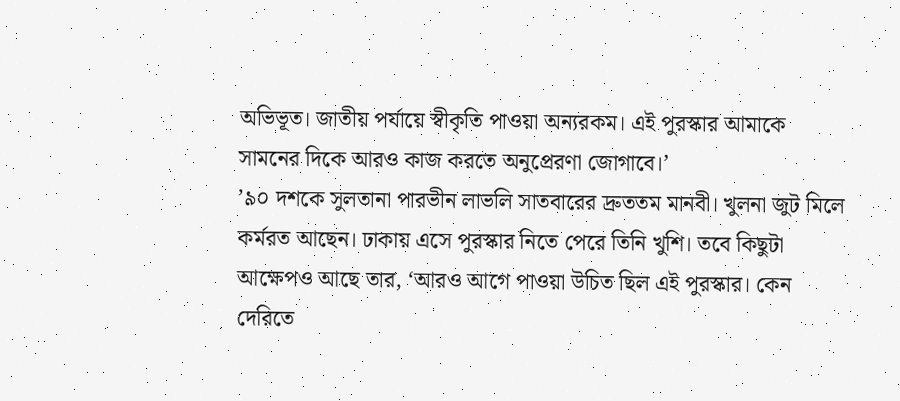অভিভূত। জাতীয় পর্যায়ে স্বীকৃতি পাওয়া অন্যরকম। এই পুরস্কার আমাকে সামনের দিকে আরও কাজ করতে অনুপ্রেরণা জোগাবে।’
’৯০ দশকে সুলতানা পারভীন লাভলি সাতবারের দ্রুততম মানবী। খুলনা জুট মিলে কর্মরত আছেন। ঢাকায় এসে পুরস্কার নিতে পেরে তিনি খুশি। তবে কিছুটা আক্ষেপও আছে তার, ‘আরও আগে পাওয়া উচিত ছিল এই পুরস্কার। কেন দেরিতে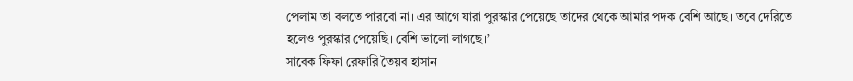পেলাম তা বলতে পারবো না। এর আগে যারা পুরস্কার পেয়েছে তাদের থেকে আমার পদক বেশি আছে। তবে দেরিতে হলেও পুরস্কার পেয়েছি। বেশি ভালো লাগছে।’
সাবেক ফিফা রেফারি তৈয়ব হাসান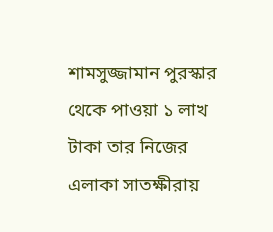শামসুজ্জামান পুরস্কার থেকে পাওয়া ১ লাখ টাকা তার নিজের এলাকা সাতক্ষীরায়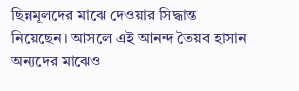ছিন্নমূলদের মাঝে দেওয়ার সিদ্ধান্ত নিয়েছেন। আসলে এই আনন্দ তৈয়ব হাসান অন্যদের মাঝেও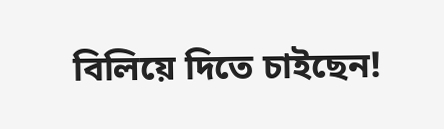বিলিয়ে দিতে চাইছেন!